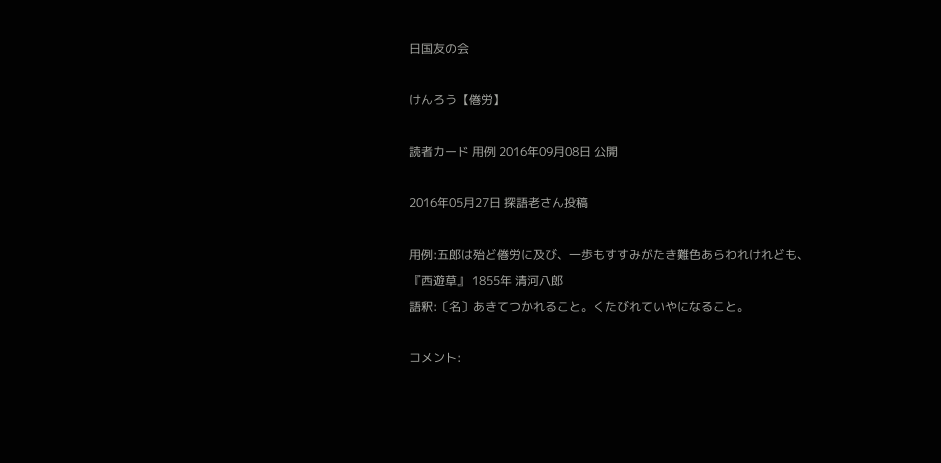日国友の会

けんろう【倦労】

読者カード 用例 2016年09月08日 公開

2016年05月27日 探語老さん投稿

用例:五郎は殆ど倦労に及び、一歩もすすみがたき難色あらわれけれども、
『西遊草』 1855年 清河八郎
語釈:〔名〕あきてつかれること。くたびれていやになること。

コメント: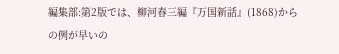編集部:第2版では、柳河春三編『万国新話』(1868)からの例が早いの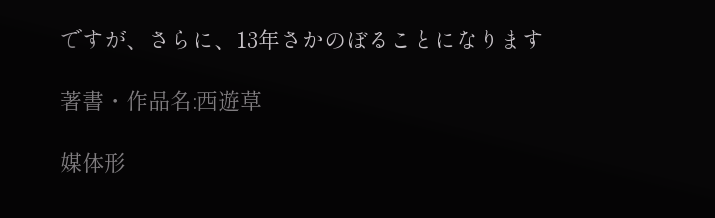ですが、さらに、13年さかのぼることになります

著書・作品名:西遊草

媒体形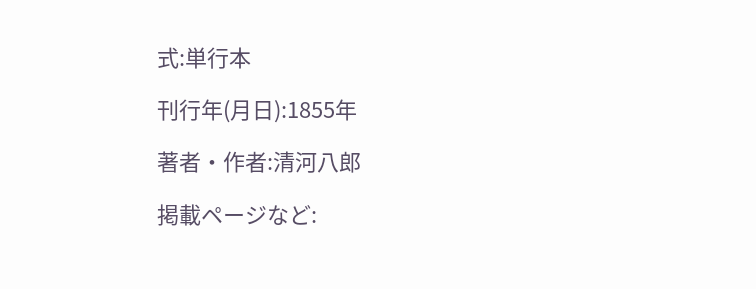式:単行本

刊行年(月日):1855年

著者・作者:清河八郎

掲載ページなど: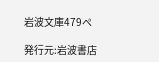岩波文庫479ぺ

発行元:岩波書店